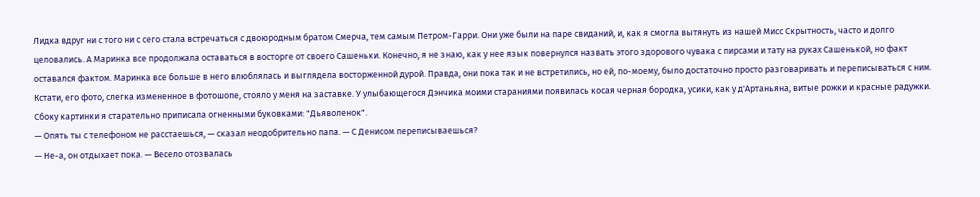Лидка вдруг ни с того ни с сего стала встречаться с двоюродным братом Смерча, тем самым Петром-Гарри. Они уже были на паре свиданий, и, как я смогла вытянуть из нашей Мисс Скрытность, часто и долго целовались. А Маринка все продолжала оставаться в восторге от своего Сашеньки. Конечно, я не знаю, как у нее язык повернулся назвать этого здорового чувака с пирсами и тату на руках Сашенькой, но факт оставался фактом. Маринка все больше в него влюблялась и выглядела восторженной дурой. Правда, они пока так и не встретились, но ей, по-моему, было достаточно просто разговаривать и переписываться с ним. Кстати, его фото, слегка измененное в фотошопе, стояло у меня на заставке. У улыбающегося Дэнчика моими стараниями появилась косая черная бородка, усики, как у д'Артаньяна, витые рожки и красные радужки. Сбоку картинки я старательно приписала огненными буковками: "Дьяволенок".
— Опять ты с телефоном не расстаешься, — сказал неодобрительно папа. — С Денисом переписываешься?
— Не-а, он отдыхает пока. — Весело отозвалась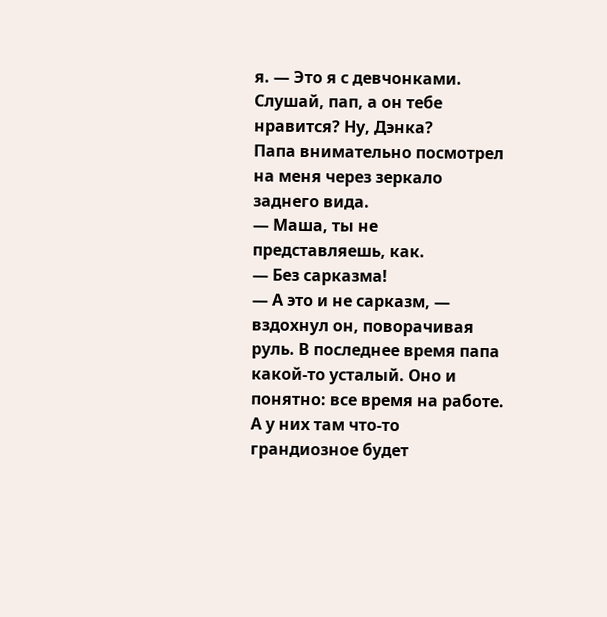я. — Это я с девчонками. Слушай, пап, а он тебе нравится? Ну, Дэнка?
Папа внимательно посмотрел на меня через зеркало заднего вида.
— Маша, ты не представляешь, как.
— Без сарказма!
— А это и не сарказм, — вздохнул он, поворачивая руль. В последнее время папа какой-то усталый. Оно и понятно: все время на работе. А у них там что-то грандиозное будет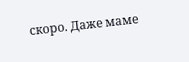скоро. Даже маме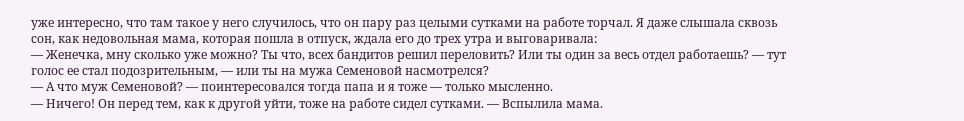уже интересно, что там такое у него случилось, что он пару раз целыми сутками на работе торчал. Я даже слышала сквозь сон, как недовольная мама, которая пошла в отпуск, ждала его до трех утра и выговаривала:
— Женечка, мну сколько уже можно? Ты что, всех бандитов решил переловить? Или ты один за весь отдел работаешь? — тут голос ее стал подозрительным, — или ты на мужа Семеновой насмотрелся?
— А что муж Семеновой? — поинтересовался тогда папа и я тоже — только мысленно.
— Ничего! Он перед тем, как к другой уйти, тоже на работе сидел сутками. — Вспылила мама.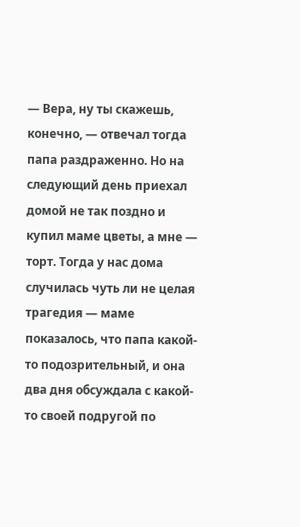— Вера, ну ты скажешь, конечно, — отвечал тогда папа раздраженно. Но на следующий день приехал домой не так поздно и купил маме цветы, а мне — торт. Тогда у нас дома случилась чуть ли не целая трагедия — маме показалось, что папа какой-то подозрительный, и она два дня обсуждала с какой-то своей подругой по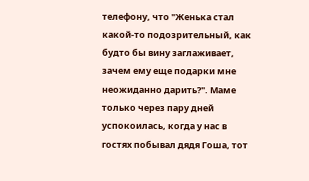телефону, что "Женька стал какой-то подозрительный, как будто бы вину заглаживает, зачем ему еще подарки мне неожиданно дарить?". Маме только через пару дней успокоилась, когда у нас в гостях побывал дядя Гоша, тот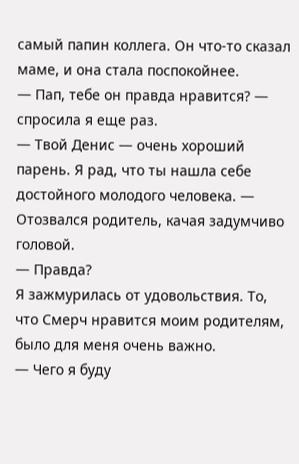самый папин коллега. Он что-то сказал маме, и она стала поспокойнее.
— Пап, тебе он правда нравится? — спросила я еще раз.
— Твой Денис — очень хороший парень. Я рад, что ты нашла себе достойного молодого человека. — Отозвался родитель, качая задумчиво головой.
— Правда?
Я зажмурилась от удовольствия. То, что Смерч нравится моим родителям, было для меня очень важно.
— Чего я буду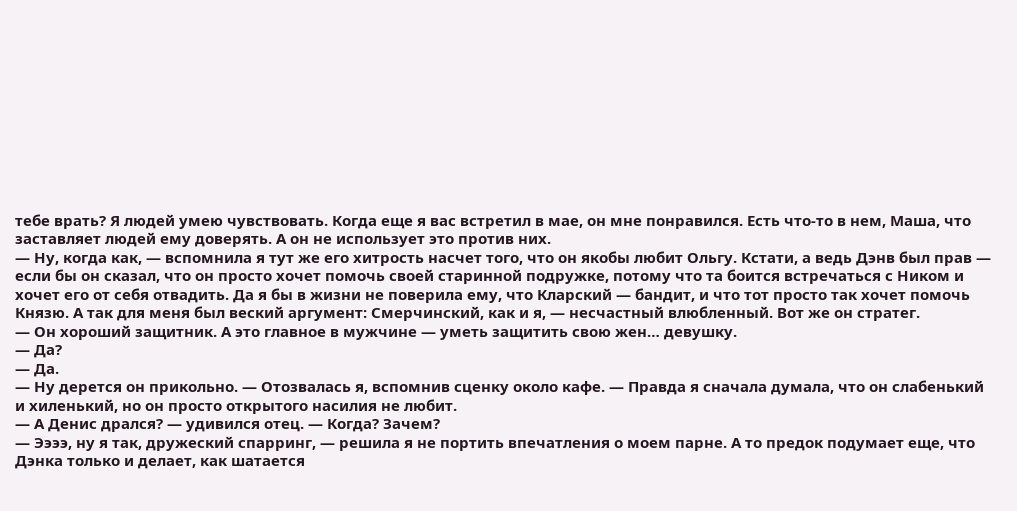тебе врать? Я людей умею чувствовать. Когда еще я вас встретил в мае, он мне понравился. Есть что-то в нем, Маша, что заставляет людей ему доверять. А он не использует это против них.
— Ну, когда как, — вспомнила я тут же его хитрость насчет того, что он якобы любит Ольгу. Кстати, а ведь Дэнв был прав — если бы он сказал, что он просто хочет помочь своей старинной подружке, потому что та боится встречаться с Ником и хочет его от себя отвадить. Да я бы в жизни не поверила ему, что Кларский — бандит, и что тот просто так хочет помочь Князю. А так для меня был веский аргумент: Смерчинский, как и я, — несчастный влюбленный. Вот же он стратег.
— Он хороший защитник. А это главное в мужчине — уметь защитить свою жен… девушку.
— Да?
— Да.
— Ну дерется он прикольно. — Отозвалась я, вспомнив сценку около кафе. — Правда я сначала думала, что он слабенький и хиленький, но он просто открытого насилия не любит.
— А Денис дрался? — удивился отец. — Когда? Зачем?
— Ээээ, ну я так, дружеский спарринг, — решила я не портить впечатления о моем парне. А то предок подумает еще, что Дэнка только и делает, как шатается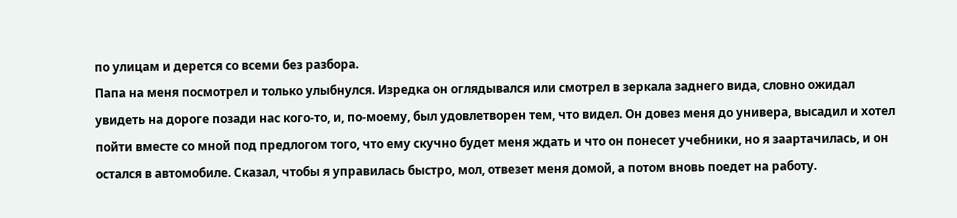по улицам и дерется со всеми без разбора.
Папа на меня посмотрел и только улыбнулся. Изредка он оглядывался или смотрел в зеркала заднего вида, словно ожидал увидеть на дороге позади нас кого-то, и, по-моему, был удовлетворен тем, что видел. Он довез меня до универа, высадил и хотел пойти вместе со мной под предлогом того, что ему скучно будет меня ждать и что он понесет учебники, но я заартачилась, и он остался в автомобиле. Сказал, чтобы я управилась быстро, мол, отвезет меня домой, а потом вновь поедет на работу.